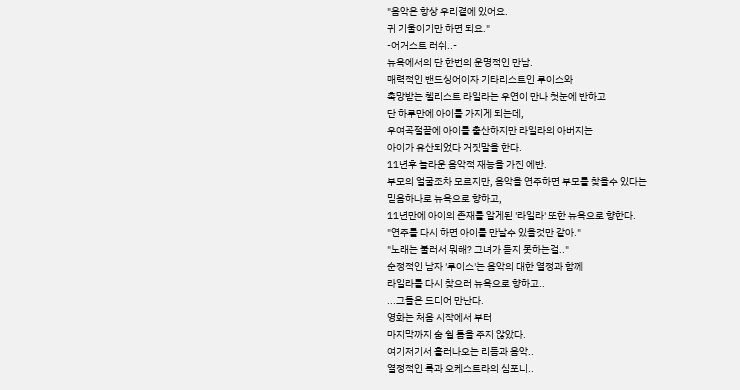"음악은 항상 우리곁에 있어요.
귀 기울이기만 하면 되요."
-어거스트 러쉬..-
뉴욕에서의 단 한번의 운명적인 만남.
매력적인 밴드싱어이자 기타리스트인 루이스와
촉망받는 첼리스트 라일라는 우연이 만나 첫눈에 반하고
단 하루만에 아이를 가지게 되는데,
우여곡절끝에 아이를 출산하지만 라일라의 아버지는
아이가 유산되었다 거짓말을 한다.
11년후 놀라운 음악적 재능을 가진 에반.
부모의 얼굴조차 모르지만, 음악을 연주하면 부모를 찾을수 있다는
믿음하나로 뉴욕으로 향하고,
11년만에 아이의 존재를 알게된 '라일라' 또한 뉴욕으로 향한다.
"연주를 다시 하면 아이를 만날수 있을것만 같아."
"노래는 불러서 뭐해? 그녀가 듣지 못하는걸.."
순정적인 남자 '루이스'는 음악의 대한 열정과 함께
라일라를 다시 찾으러 뉴욕으로 향하고..
...그들은 드디어 만난다.
영화는 처음 시작에서 부터
마지막까지 숨 쉴 틈을 주지 않았다.
여기저기서 흘러나오는 리듬과 음악..
열정적인 록과 오케스트라의 심포니..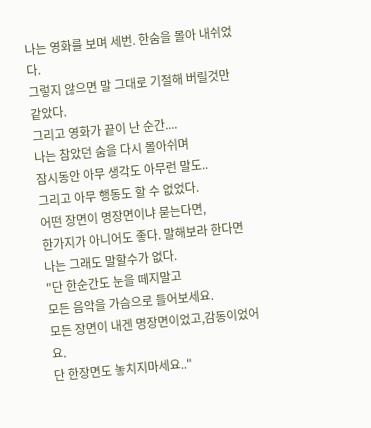나는 영화를 보며 세번. 한숨을 몰아 내쉬었다.
그렇지 않으면 말 그대로 기절해 버릴것만 같았다.
그리고 영화가 끝이 난 순간....
나는 참았던 숨을 다시 몰아쉬며
잠시동안 아무 생각도 아무런 말도..
그리고 아무 행동도 할 수 없었다.
어떤 장면이 명장면이냐 묻는다면,
한가지가 아니어도 좋다. 말해보라 한다면
나는 그래도 말할수가 없다.
"단 한순간도 눈을 떼지말고
모든 음악을 가슴으로 들어보세요.
모든 장면이 내겐 명장면이었고,감동이었어요.
단 한장면도 놓치지마세요.."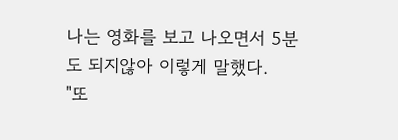나는 영화를 보고 나오면서 5분도 되지않아 이렇게 말했다.
"또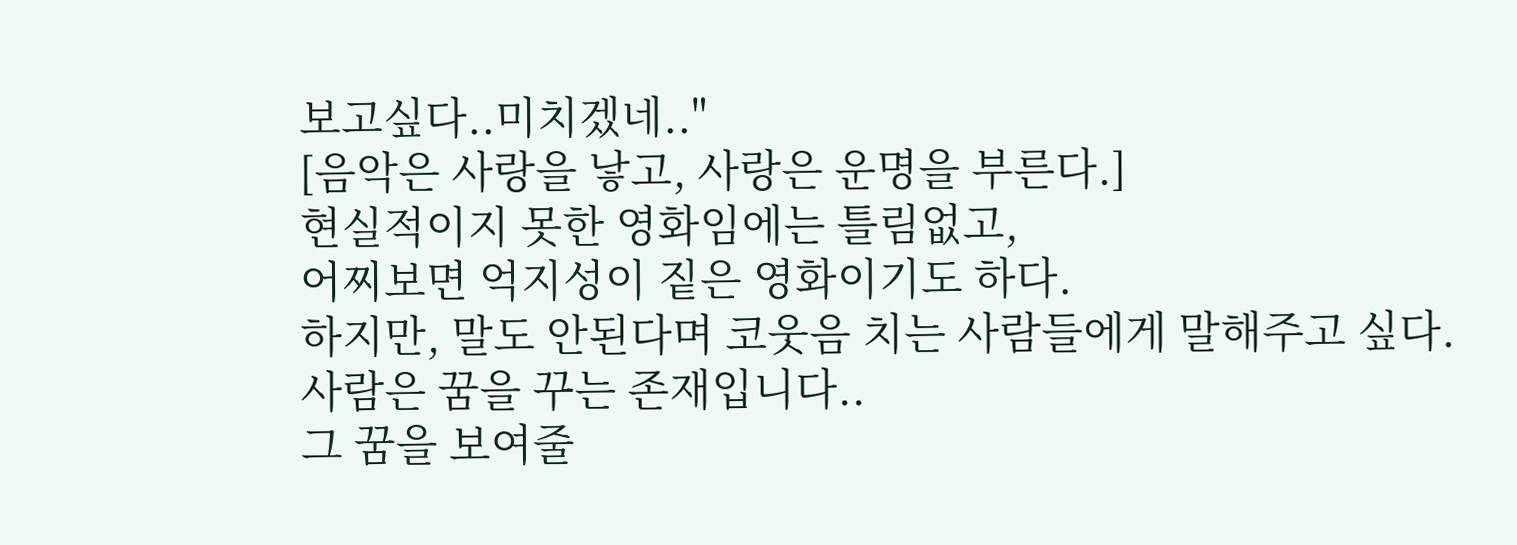보고싶다..미치겠네.."
[음악은 사랑을 낳고, 사랑은 운명을 부른다.]
현실적이지 못한 영화임에는 틀림없고,
어찌보면 억지성이 짙은 영화이기도 하다.
하지만, 말도 안된다며 코웃음 치는 사람들에게 말해주고 싶다.
사람은 꿈을 꾸는 존재입니다..
그 꿈을 보여줄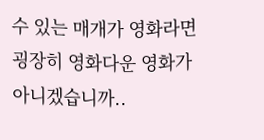수 있는 매개가 영화라면
굉장히 영화다운 영화가 아니겠습니까..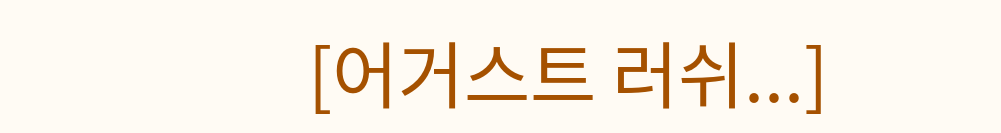[어거스트 러쉬...]